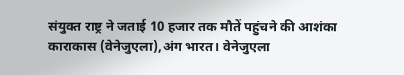संयुक्त राष्ट्र ने जताई 10 हजार तक मौतें पहुंचने की आशंका
काराकास (वेनेजुएला),अंग भारत। वेनेजुएला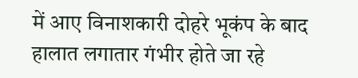में आए विनाशकारी दोहरे भूकंप के बाद हालात लगातार गंभीर होते जा रहे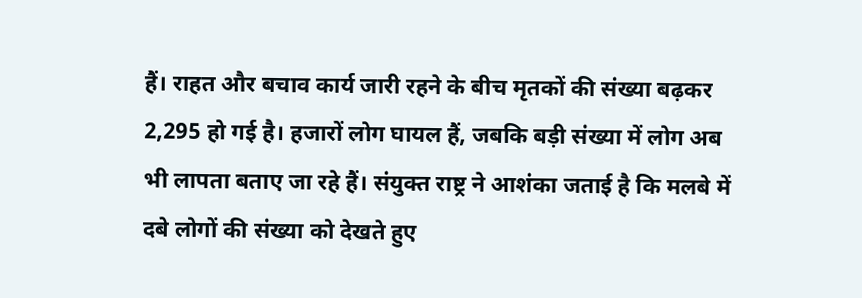हैं। राहत और बचाव कार्य जारी रहने के बीच मृतकों की संख्या बढ़कर 2,295 हो गई है। हजारों लोग घायल हैं, जबकि बड़ी संख्या में लोग अब भी लापता बताए जा रहे हैं। संयुक्त राष्ट्र ने आशंका जताई है कि मलबे में दबे लोगों की संख्या को देखते हुए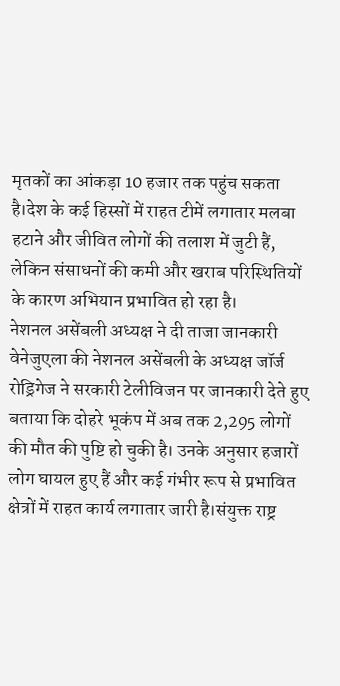मृतकों का आंकड़ा 10 हजार तक पहुंच सकता है।देश के कई हिस्सों में राहत टीमें लगातार मलबा हटाने और जीवित लोगों की तलाश में जुटी हैं, लेकिन संसाधनों की कमी और खराब परिस्थितियों के कारण अभियान प्रभावित हो रहा है।
नेशनल असेंबली अध्यक्ष ने दी ताजा जानकारी
वेनेजुएला की नेशनल असेंबली के अध्यक्ष जॉर्ज रोड्रिगेज ने सरकारी टेलीविजन पर जानकारी देते हुए बताया कि दोहरे भूकंप में अब तक 2,295 लोगों की मौत की पुष्टि हो चुकी है। उनके अनुसार हजारों लोग घायल हुए हैं और कई गंभीर रूप से प्रभावित क्षेत्रों में राहत कार्य लगातार जारी है।संयुक्त राष्ट्र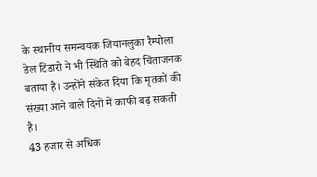के स्थानीय समन्वयक जियानलुका रैम्पोला डेल टिंडारो ने भी स्थिति को बेहद चिंताजनक बताया है। उन्होंने संकेत दिया कि मृतकों की संख्या आने वाले दिनों में काफी बढ़ सकती है।
43 हजार से अधिक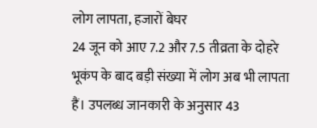लोग लापता, हजारों बेघर
24 जून को आए 7.2 और 7.5 तीव्रता के दोहरे भूकंप के बाद बड़ी संख्या में लोग अब भी लापता हैं। उपलब्ध जानकारी के अनुसार 43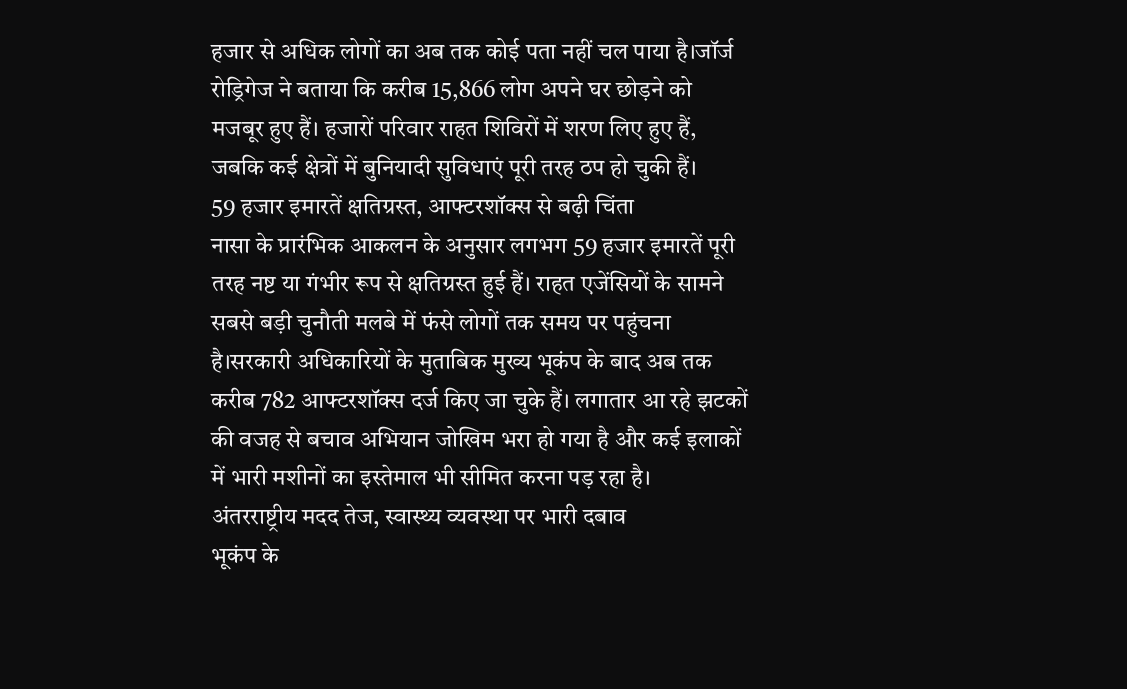हजार से अधिक लोगों का अब तक कोई पता नहीं चल पाया है।जॉर्ज रोड्रिगेज ने बताया कि करीब 15,866 लोग अपने घर छोड़ने को मजबूर हुए हैं। हजारों परिवार राहत शिविरों में शरण लिए हुए हैं, जबकि कई क्षेत्रों में बुनियादी सुविधाएं पूरी तरह ठप हो चुकी हैं।
59 हजार इमारतें क्षतिग्रस्त, आफ्टरशॉक्स से बढ़ी चिंता
नासा के प्रारंभिक आकलन के अनुसार लगभग 59 हजार इमारतें पूरी तरह नष्ट या गंभीर रूप से क्षतिग्रस्त हुई हैं। राहत एजेंसियों के सामने सबसे बड़ी चुनौती मलबे में फंसे लोगों तक समय पर पहुंचना है।सरकारी अधिकारियों के मुताबिक मुख्य भूकंप के बाद अब तक करीब 782 आफ्टरशॉक्स दर्ज किए जा चुके हैं। लगातार आ रहे झटकों की वजह से बचाव अभियान जोखिम भरा हो गया है और कई इलाकों में भारी मशीनों का इस्तेमाल भी सीमित करना पड़ रहा है।
अंतरराष्ट्रीय मदद तेज, स्वास्थ्य व्यवस्था पर भारी दबाव
भूकंप के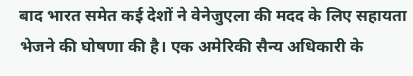बाद भारत समेत कई देशों ने वेनेजुएला की मदद के लिए सहायता भेजने की घोषणा की है। एक अमेरिकी सैन्य अधिकारी के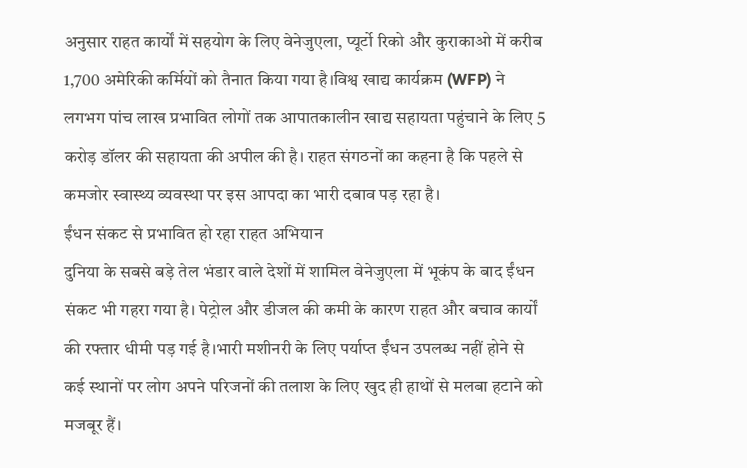अनुसार राहत कार्यों में सहयोग के लिए वेनेजुएला, प्यूर्टो रिको और कुराकाओ में करीब 1,700 अमेरिकी कर्मियों को तैनात किया गया है।विश्व खाद्य कार्यक्रम (WFP) ने लगभग पांच लाख प्रभावित लोगों तक आपातकालीन खाद्य सहायता पहुंचाने के लिए 5 करोड़ डॉलर की सहायता की अपील की है। राहत संगठनों का कहना है कि पहले से कमजोर स्वास्थ्य व्यवस्था पर इस आपदा का भारी दबाव पड़ रहा है।
ईंधन संकट से प्रभावित हो रहा राहत अभियान
दुनिया के सबसे बड़े तेल भंडार वाले देशों में शामिल वेनेजुएला में भूकंप के बाद ईंधन संकट भी गहरा गया है। पेट्रोल और डीजल की कमी के कारण राहत और बचाव कार्यों की रफ्तार धीमी पड़ गई है।भारी मशीनरी के लिए पर्याप्त ईंधन उपलब्ध नहीं होने से कई स्थानों पर लोग अपने परिजनों की तलाश के लिए खुद ही हाथों से मलबा हटाने को मजबूर हैं।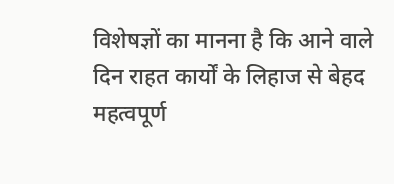विशेषज्ञों का मानना है कि आने वाले दिन राहत कार्यों के लिहाज से बेहद महत्वपूर्ण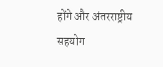होंगे और अंतरराष्ट्रीय सहयोग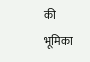की भूमिका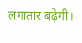लगातार बढ़ेगी।